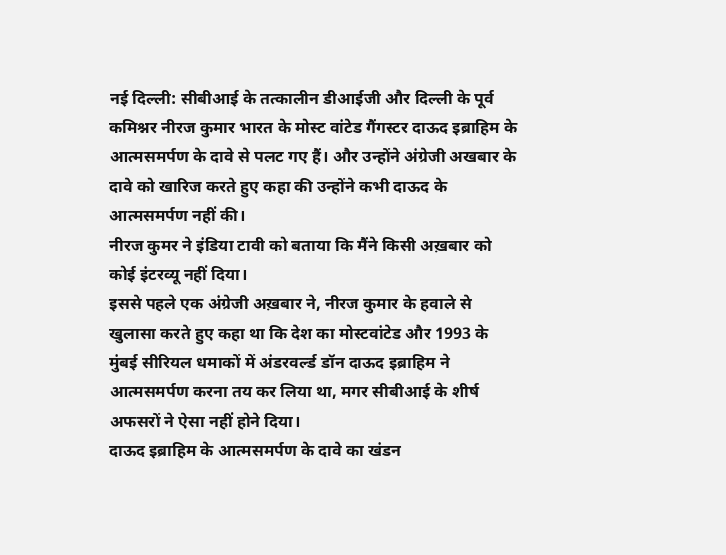नई दिल्ली: सीबीआई के तत्कालीन डीआईजी और दिल्ली के पूर्व कमिश्नर नीरज कुमार भारत के मोस्ट वांटेड गैंगस्टर दाऊद इब्राहिम के आत्मसमर्पण के दावे से पलट गए हैं। और उन्होंने अंग्रेजी अखबार के दावे को खारिज करते हुए कहा की उन्होंने कभी दाऊद के आत्मसमर्पण नहीं की।
नीरज कुमर ने इंडिया टावी को बताया कि मैंने किसी अख़बार को कोई इंटरव्यू नहीं दिया।
इससे पहले एक अंग्रेजी अख़बार ने, नीरज कुमार के हवाले से खुलासा करते हुए कहा था कि देश का मोस्टवांटेड और 1993 के मुंबई सीरियल धमाकों में अंडरवर्ल्ड डॉन दाऊद इब्राहिम ने आत्मसमर्पण करना तय कर लिया था, मगर सीबीआई के शीर्ष अफसरों ने ऐसा नहीं होने दिया।
दाऊद इब्राहिम के आत्मसमर्पण के दावे का खंडन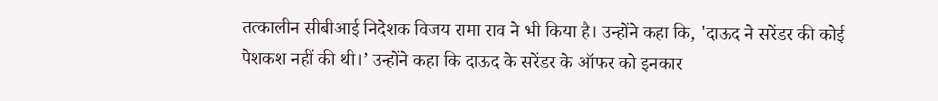तत्कालीन सीबीआई निदेशक विजय रामा राव ने भी किया है। उन्होंने कहा कि, 'दाऊद ने सरेंडर की कोई पेशकश नहीं की थी।’ उन्होंने कहा कि दाऊद के सरेंडर के ऑफर को इनकार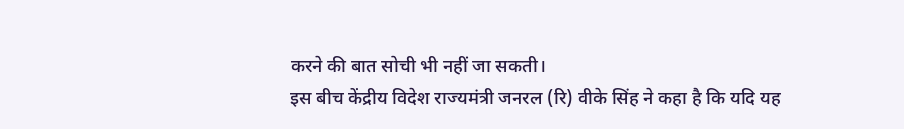करने की बात सोची भी नहीं जा सकती।
इस बीच केंद्रीय विदेश राज्यमंत्री जनरल (रि) वीके सिंह ने कहा है कि यदि यह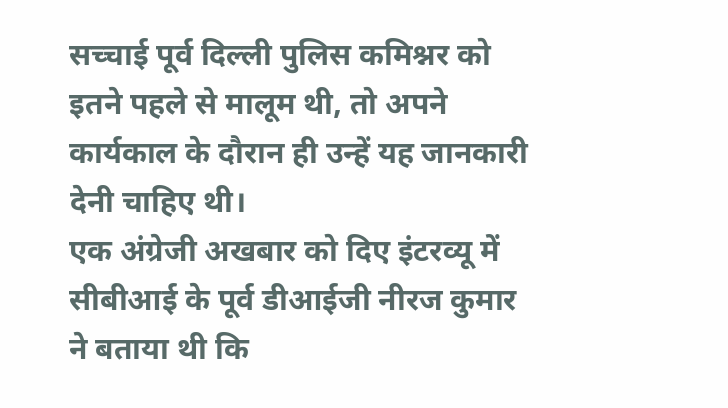सच्चाई पूर्व दिल्ली पुलिस कमिश्नर को इतने पहले से मालूम थी, तो अपने कार्यकाल के दौरान ही उन्हें यह जानकारी देनी चाहिए थी।
एक अंग्रेजी अखबार को दिए इंटरव्यू में सीबीआई के पूर्व डीआईजी नीरज कुमार ने बताया थी कि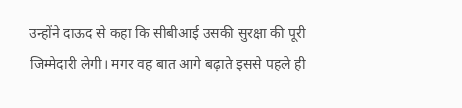उन्होंने दाऊद से कहा कि सीबीआई उसकी सुरक्षा की पूरी जिम्मेदारी लेगी। मगर वह बात आगे बढ़ाते इससे पहले ही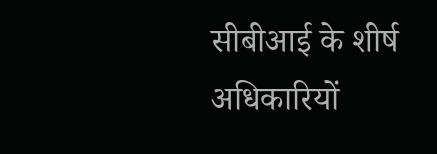सीबीआई के शीर्ष अधिकारियों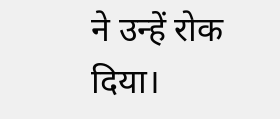ने उन्हें रोक दिया।